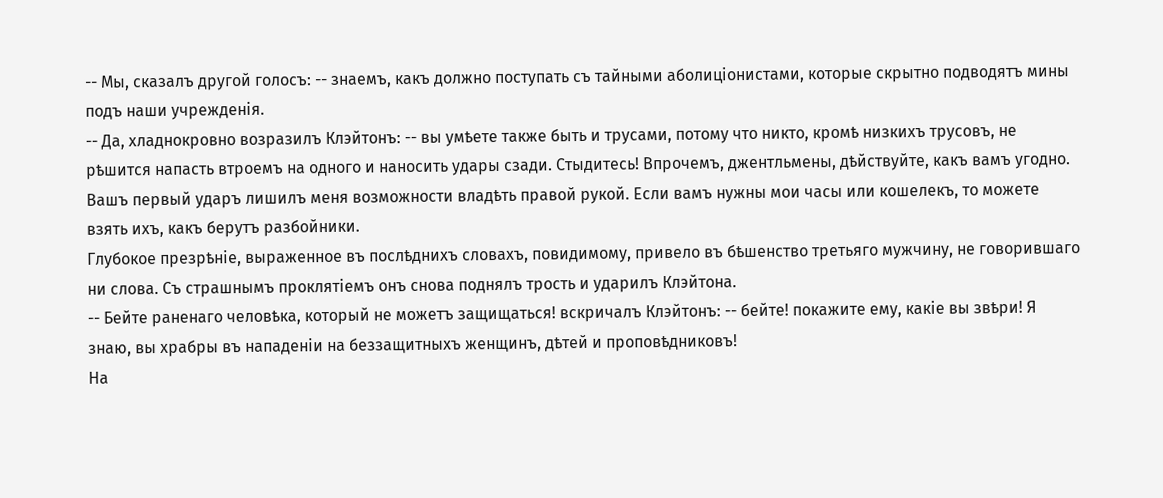-- Мы, сказалъ другой голосъ: -- знаемъ, какъ должно поступать съ тайными аболиціонистами, которые скрытно подводятъ мины подъ наши учрежденія.
-- Да, хладнокровно возразилъ Клэйтонъ: -- вы умѣете также быть и трусами, потому что никто, кромѣ низкихъ трусовъ, не рѣшится напасть втроемъ на одного и наносить удары сзади. Стыдитесь! Впрочемъ, джентльмены, дѣйствуйте, какъ вамъ угодно. Вашъ первый ударъ лишилъ меня возможности владѣть правой рукой. Если вамъ нужны мои часы или кошелекъ, то можете взять ихъ, какъ берутъ разбойники.
Глубокое презрѣніе, выраженное въ послѣднихъ словахъ, повидимому, привело въ бѣшенство третьяго мужчину, не говорившаго ни слова. Съ страшнымъ проклятіемъ онъ снова поднялъ трость и ударилъ Клэйтона.
-- Бейте раненаго человѣка, который не можетъ защищаться! вскричалъ Клэйтонъ: -- бейте! покажите ему, какіе вы звѣри! Я знаю, вы храбры въ нападеніи на беззащитныхъ женщинъ, дѣтей и проповѣдниковъ!
На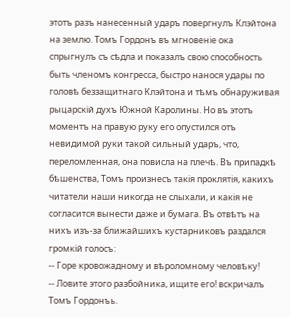этотъ разъ нанесенный ударъ повергнулъ Клэйтона на землю. Томъ Гордонъ въ мгновеніе ока спрыгнулъ съ сѣдла и показалъ свою способность быть членомъ конгресса, быстро нанося удары по головѣ беззащитнаго Клэйтона и тѣмъ обнаруживая рыцарскій духъ Южной Каролины. Но въ этотъ моментъ на правую руку его опустился отъ невидимой руки такой сильный ударъ, что, переломленная, она повисла на плечѣ. Въ припадкѣ бѣшенства, Томъ произнесъ такія проклятія, какихъ читатели наши никогда не слыхали, и какія не согласится вынести даже и бумага. Въ отвѣтъ на нихъ изъ-за ближайшихъ кустарниковъ раздался громкій голосъ:
-- Горе кровожадному и вѣроломному человѣку!
-- Ловите этого разбойника, ищите его! вскричалъ Томъ Гордонъь.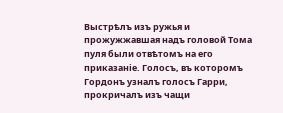Выстрѣлъ изъ ружья и прожужжавшая надъ головой Тома пуля были отвѣтомъ на его приказаніе. Голосъ, въ которомъ Гордонъ узналъ голосъ Гарри, прокричалъ изъ чащи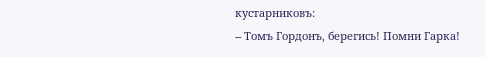кустарниковъ:
-- Томъ Гордонъ, берегись! Помни Гарка!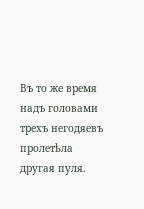Въ то же время надъ головами трехъ негодяевъ пролетѣла другая пуля.